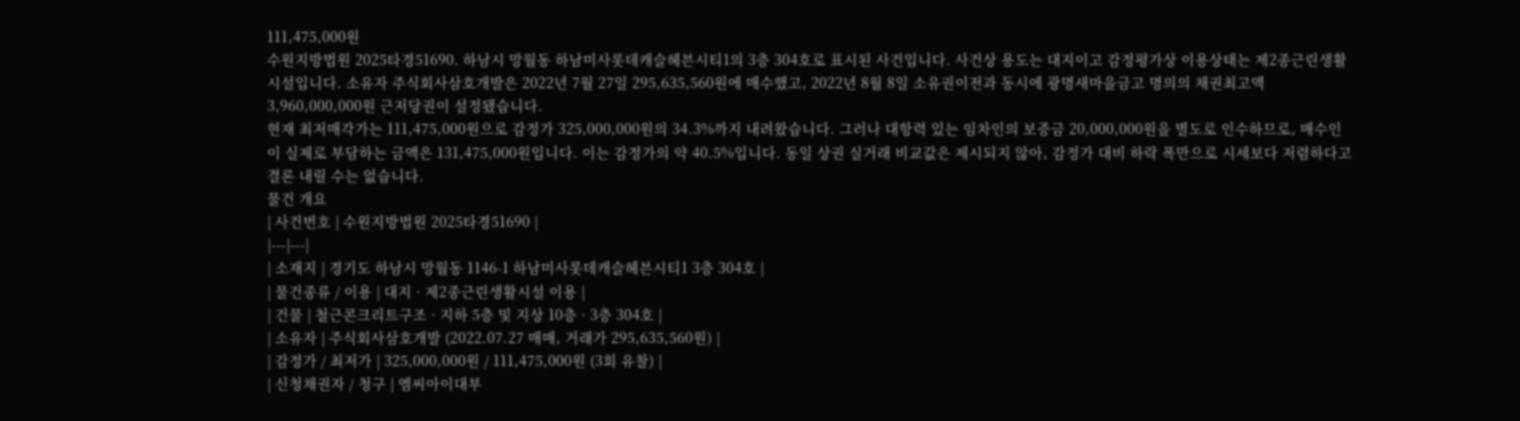111,475,000원
수원지방법원 2025타경51690. 하남시 망월동 하남미사롯데캐슬헤븐시티1의 3층 304호로 표시된 사건입니다. 사건상 용도는 대지이고 감정평가상 이용상태는 제2종근린생활시설입니다. 소유자 주식회사삼호개발은 2022년 7월 27일 295,635,560원에 매수했고, 2022년 8월 8일 소유권이전과 동시에 광명새마을금고 명의의 채권최고액 3,960,000,000원 근저당권이 설정됐습니다.
현재 최저매각가는 111,475,000원으로 감정가 325,000,000원의 34.3%까지 내려왔습니다. 그러나 대항력 있는 임차인의 보증금 20,000,000원을 별도로 인수하므로, 매수인이 실제로 부담하는 금액은 131,475,000원입니다. 이는 감정가의 약 40.5%입니다. 동일 상권 실거래 비교값은 제시되지 않아, 감정가 대비 하락 폭만으로 시세보다 저렴하다고 결론 내릴 수는 없습니다.
물건 개요
| 사건번호 | 수원지방법원 2025타경51690 |
|---|---|
| 소재지 | 경기도 하남시 망월동 1146-1 하남미사롯데캐슬헤븐시티1 3층 304호 |
| 물건종류 / 이용 | 대지 · 제2종근린생활시설 이용 |
| 건물 | 철근콘크리트구조 · 지하 5층 및 지상 10층 · 3층 304호 |
| 소유자 | 주식회사삼호개발 (2022.07.27 매매, 거래가 295,635,560원) |
| 감정가 / 최저가 | 325,000,000원 / 111,475,000원 (3회 유찰) |
| 신청채권자 / 청구 | 엠씨아이대부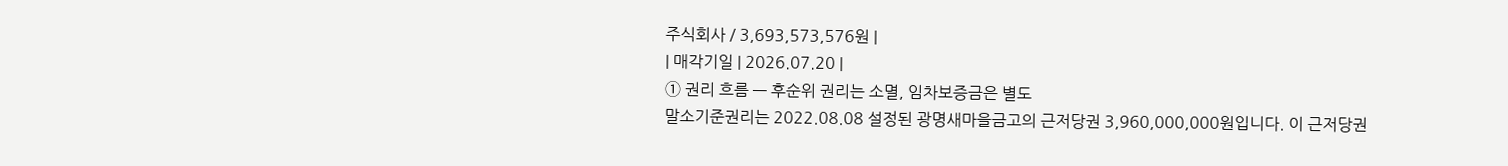주식회사 / 3,693,573,576원 |
| 매각기일 | 2026.07.20 |
① 권리 흐름 — 후순위 권리는 소멸, 임차보증금은 별도
말소기준권리는 2022.08.08 설정된 광명새마을금고의 근저당권 3,960,000,000원입니다. 이 근저당권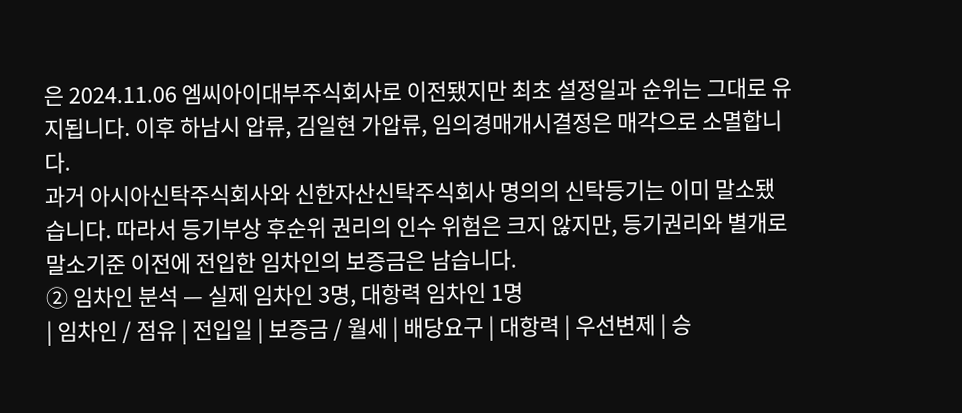은 2024.11.06 엠씨아이대부주식회사로 이전됐지만 최초 설정일과 순위는 그대로 유지됩니다. 이후 하남시 압류, 김일현 가압류, 임의경매개시결정은 매각으로 소멸합니다.
과거 아시아신탁주식회사와 신한자산신탁주식회사 명의의 신탁등기는 이미 말소됐습니다. 따라서 등기부상 후순위 권리의 인수 위험은 크지 않지만, 등기권리와 별개로 말소기준 이전에 전입한 임차인의 보증금은 남습니다.
② 임차인 분석 — 실제 임차인 3명, 대항력 임차인 1명
| 임차인 / 점유 | 전입일 | 보증금 / 월세 | 배당요구 | 대항력 | 우선변제 | 승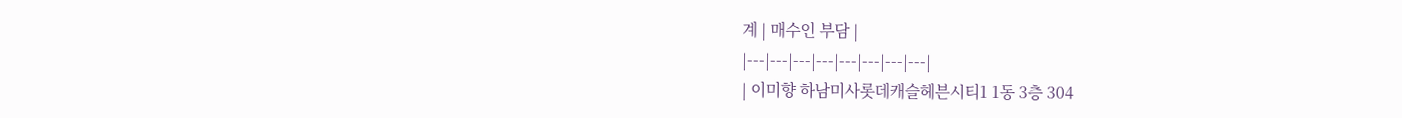계 | 매수인 부담 |
|---|---|---|---|---|---|---|---|
| 이미향 하남미사롯데캐슬헤븐시티1 1동 3층 304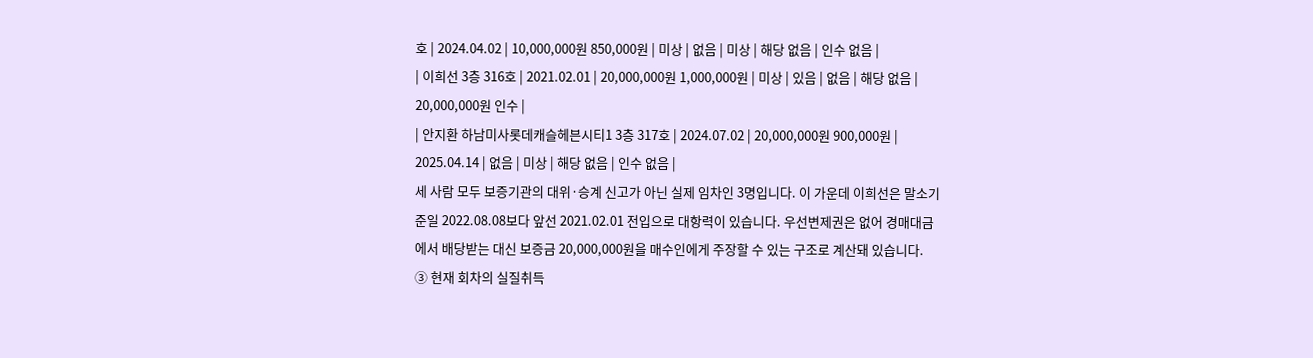호 | 2024.04.02 | 10,000,000원 850,000원 | 미상 | 없음 | 미상 | 해당 없음 | 인수 없음 |
| 이희선 3층 316호 | 2021.02.01 | 20,000,000원 1,000,000원 | 미상 | 있음 | 없음 | 해당 없음 | 20,000,000원 인수 |
| 안지환 하남미사롯데캐슬헤븐시티1 3층 317호 | 2024.07.02 | 20,000,000원 900,000원 | 2025.04.14 | 없음 | 미상 | 해당 없음 | 인수 없음 |
세 사람 모두 보증기관의 대위·승계 신고가 아닌 실제 임차인 3명입니다. 이 가운데 이희선은 말소기준일 2022.08.08보다 앞선 2021.02.01 전입으로 대항력이 있습니다. 우선변제권은 없어 경매대금에서 배당받는 대신 보증금 20,000,000원을 매수인에게 주장할 수 있는 구조로 계산돼 있습니다.
③ 현재 회차의 실질취득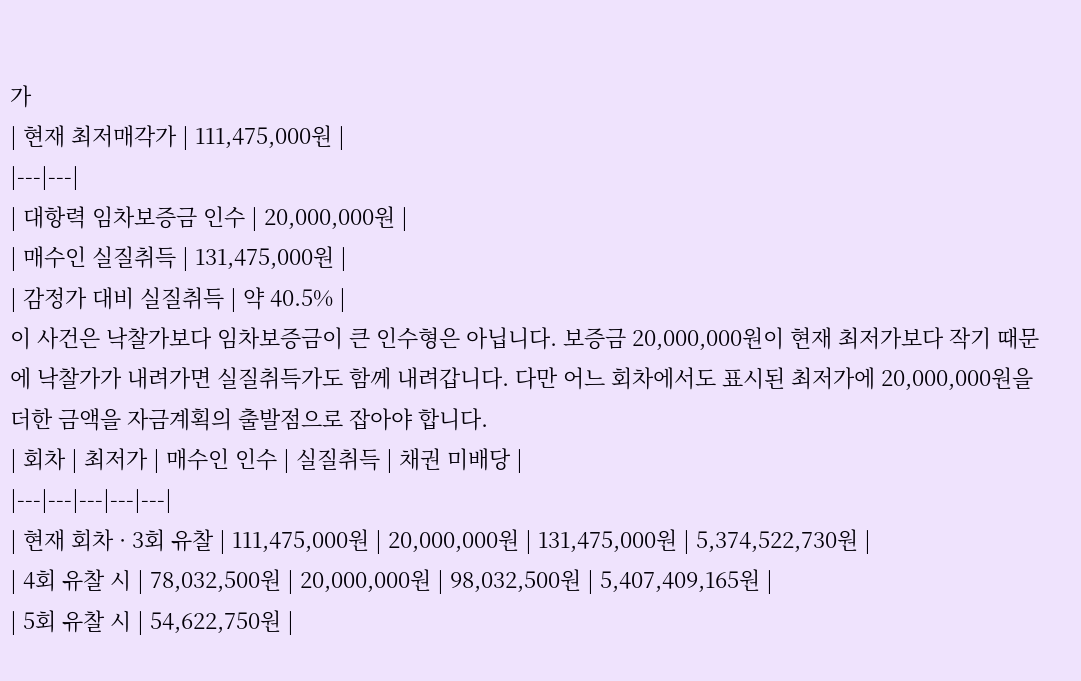가
| 현재 최저매각가 | 111,475,000원 |
|---|---|
| 대항력 임차보증금 인수 | 20,000,000원 |
| 매수인 실질취득 | 131,475,000원 |
| 감정가 대비 실질취득 | 약 40.5% |
이 사건은 낙찰가보다 임차보증금이 큰 인수형은 아닙니다. 보증금 20,000,000원이 현재 최저가보다 작기 때문에 낙찰가가 내려가면 실질취득가도 함께 내려갑니다. 다만 어느 회차에서도 표시된 최저가에 20,000,000원을 더한 금액을 자금계획의 출발점으로 잡아야 합니다.
| 회차 | 최저가 | 매수인 인수 | 실질취득 | 채권 미배당 |
|---|---|---|---|---|
| 현재 회차 · 3회 유찰 | 111,475,000원 | 20,000,000원 | 131,475,000원 | 5,374,522,730원 |
| 4회 유찰 시 | 78,032,500원 | 20,000,000원 | 98,032,500원 | 5,407,409,165원 |
| 5회 유찰 시 | 54,622,750원 |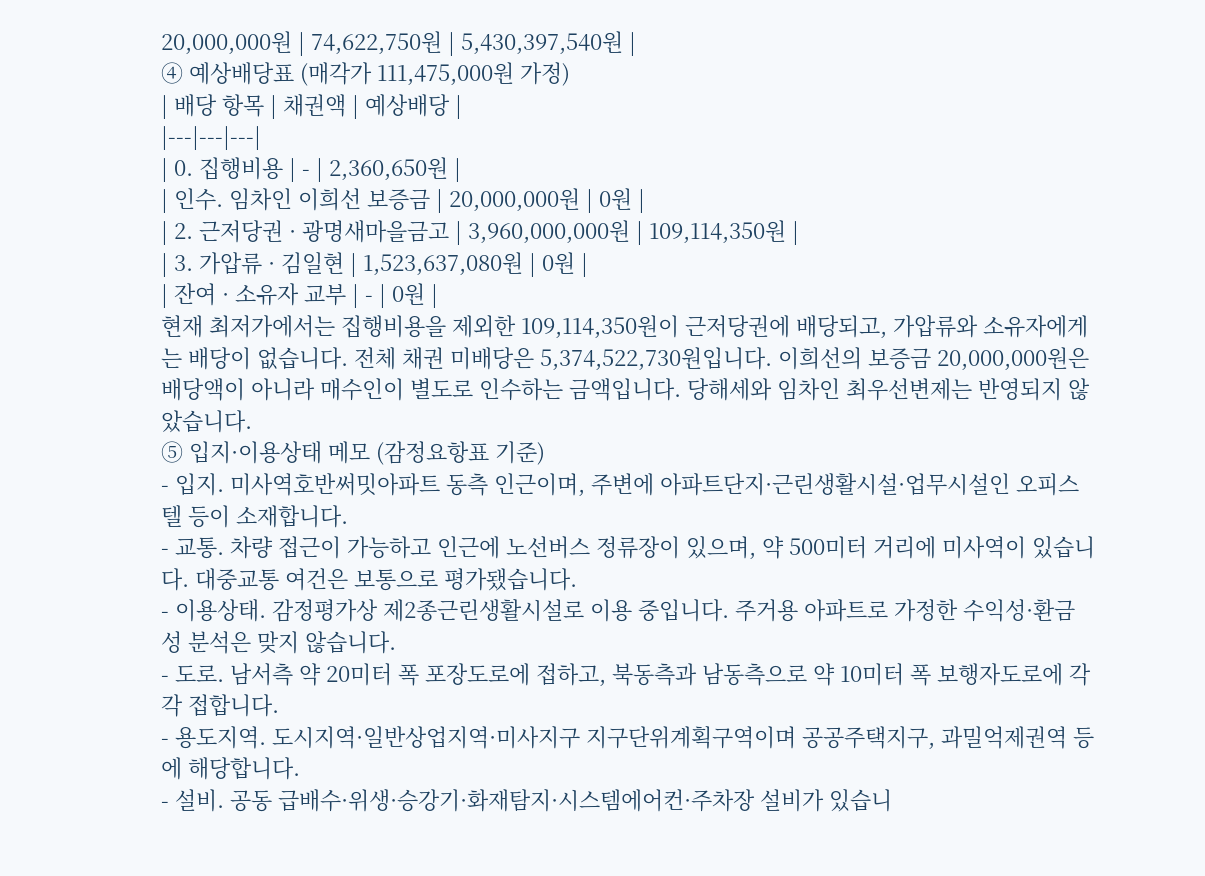20,000,000원 | 74,622,750원 | 5,430,397,540원 |
④ 예상배당표 (매각가 111,475,000원 가정)
| 배당 항목 | 채권액 | 예상배당 |
|---|---|---|
| 0. 집행비용 | - | 2,360,650원 |
| 인수. 임차인 이희선 보증금 | 20,000,000원 | 0원 |
| 2. 근저당권 · 광명새마을금고 | 3,960,000,000원 | 109,114,350원 |
| 3. 가압류 · 김일현 | 1,523,637,080원 | 0원 |
| 잔여 · 소유자 교부 | - | 0원 |
현재 최저가에서는 집행비용을 제외한 109,114,350원이 근저당권에 배당되고, 가압류와 소유자에게는 배당이 없습니다. 전체 채권 미배당은 5,374,522,730원입니다. 이희선의 보증금 20,000,000원은 배당액이 아니라 매수인이 별도로 인수하는 금액입니다. 당해세와 임차인 최우선변제는 반영되지 않았습니다.
⑤ 입지·이용상태 메모 (감정요항표 기준)
- 입지. 미사역호반써밋아파트 동측 인근이며, 주변에 아파트단지·근린생활시설·업무시설인 오피스텔 등이 소재합니다.
- 교통. 차량 접근이 가능하고 인근에 노선버스 정류장이 있으며, 약 500미터 거리에 미사역이 있습니다. 대중교통 여건은 보통으로 평가됐습니다.
- 이용상태. 감정평가상 제2종근린생활시설로 이용 중입니다. 주거용 아파트로 가정한 수익성·환금성 분석은 맞지 않습니다.
- 도로. 남서측 약 20미터 폭 포장도로에 접하고, 북동측과 남동측으로 약 10미터 폭 보행자도로에 각각 접합니다.
- 용도지역. 도시지역·일반상업지역·미사지구 지구단위계획구역이며 공공주택지구, 과밀억제권역 등에 해당합니다.
- 설비. 공동 급배수·위생·승강기·화재탐지·시스템에어컨·주차장 설비가 있습니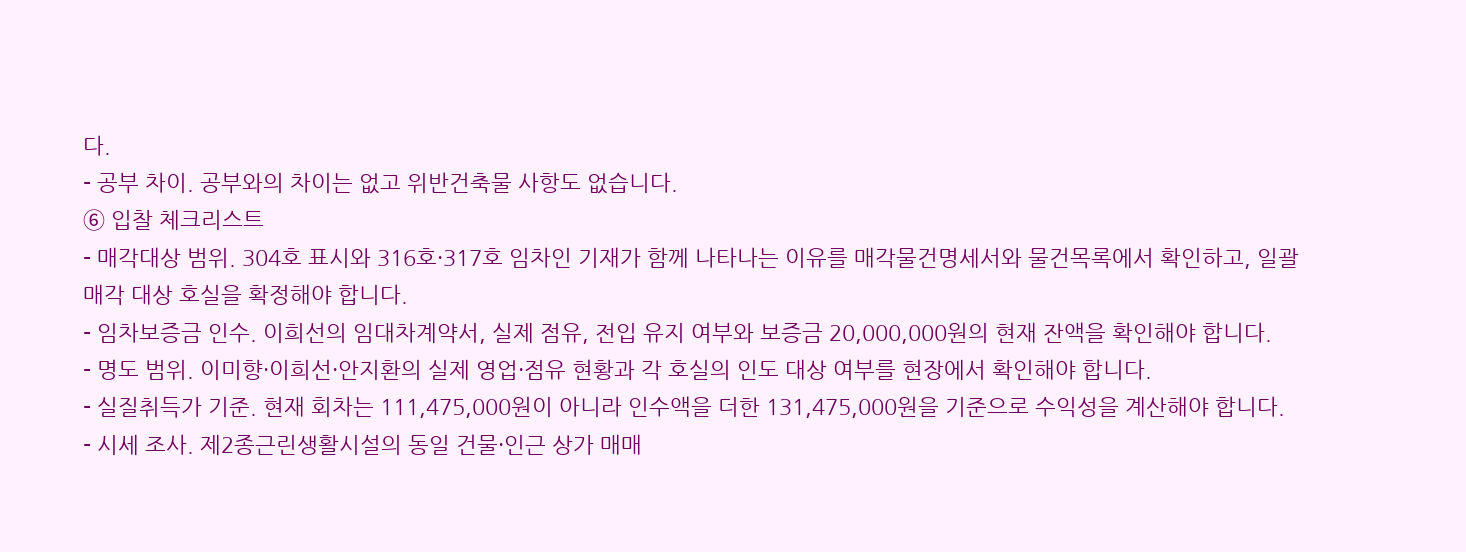다.
- 공부 차이. 공부와의 차이는 없고 위반건축물 사항도 없습니다.
⑥ 입찰 체크리스트
- 매각대상 범위. 304호 표시와 316호·317호 임차인 기재가 함께 나타나는 이유를 매각물건명세서와 물건목록에서 확인하고, 일괄매각 대상 호실을 확정해야 합니다.
- 임차보증금 인수. 이희선의 임대차계약서, 실제 점유, 전입 유지 여부와 보증금 20,000,000원의 현재 잔액을 확인해야 합니다.
- 명도 범위. 이미향·이희선·안지환의 실제 영업·점유 현황과 각 호실의 인도 대상 여부를 현장에서 확인해야 합니다.
- 실질취득가 기준. 현재 회차는 111,475,000원이 아니라 인수액을 더한 131,475,000원을 기준으로 수익성을 계산해야 합니다.
- 시세 조사. 제2종근린생활시설의 동일 건물·인근 상가 매매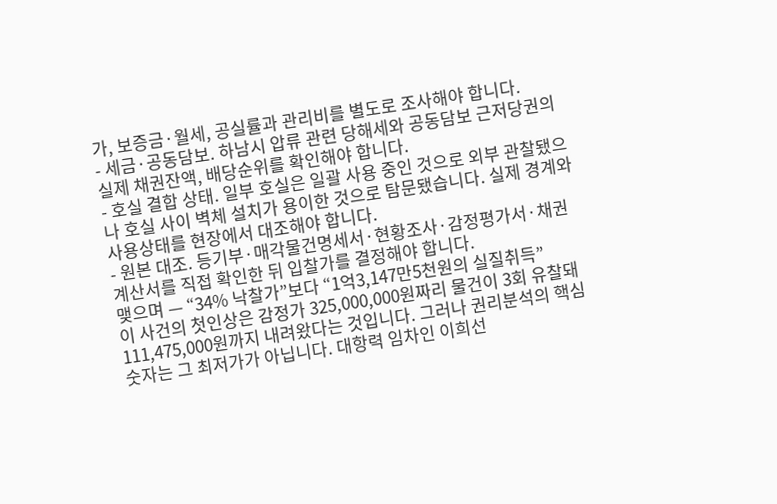가, 보증금·월세, 공실률과 관리비를 별도로 조사해야 합니다.
- 세금·공동담보. 하남시 압류 관련 당해세와 공동담보 근저당권의 실제 채권잔액, 배당순위를 확인해야 합니다.
- 호실 결합 상태. 일부 호실은 일괄 사용 중인 것으로 외부 관찰됐으나 호실 사이 벽체 설치가 용이한 것으로 탐문됐습니다. 실제 경계와 사용상태를 현장에서 대조해야 합니다.
- 원본 대조. 등기부·매각물건명세서·현황조사·감정평가서·채권계산서를 직접 확인한 뒤 입찰가를 결정해야 합니다.
맺으며 — “34% 낙찰가”보다 “1억3,147만5천원의 실질취득”
이 사건의 첫인상은 감정가 325,000,000원짜리 물건이 3회 유찰돼 111,475,000원까지 내려왔다는 것입니다. 그러나 권리분석의 핵심 숫자는 그 최저가가 아닙니다. 대항력 임차인 이희선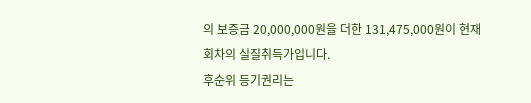의 보증금 20,000,000원을 더한 131,475,000원이 현재 회차의 실질취득가입니다.
후순위 등기권리는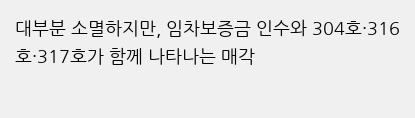대부분 소멸하지만, 임차보증금 인수와 304호·316호·317호가 함께 나타나는 매각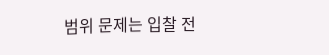범위 문제는 입찰 전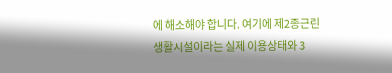에 해소해야 합니다. 여기에 제2종근린생활시설이라는 실제 이용상태와 3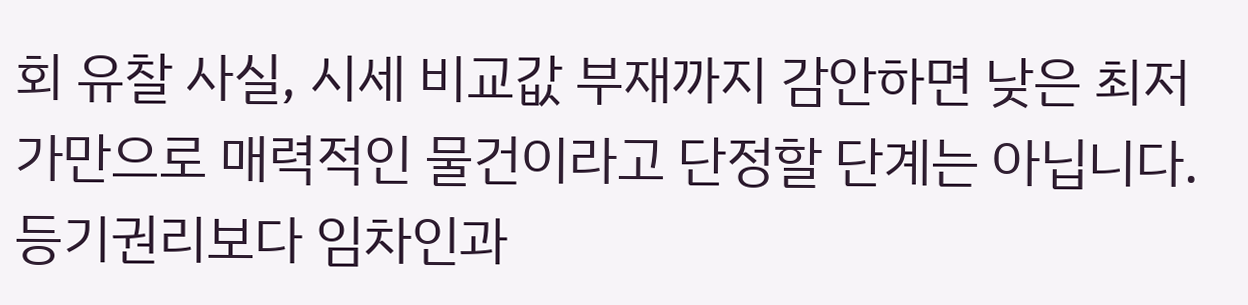회 유찰 사실, 시세 비교값 부재까지 감안하면 낮은 최저가만으로 매력적인 물건이라고 단정할 단계는 아닙니다. 등기권리보다 임차인과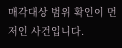매각대상 범위 확인이 먼저인 사건입니다.